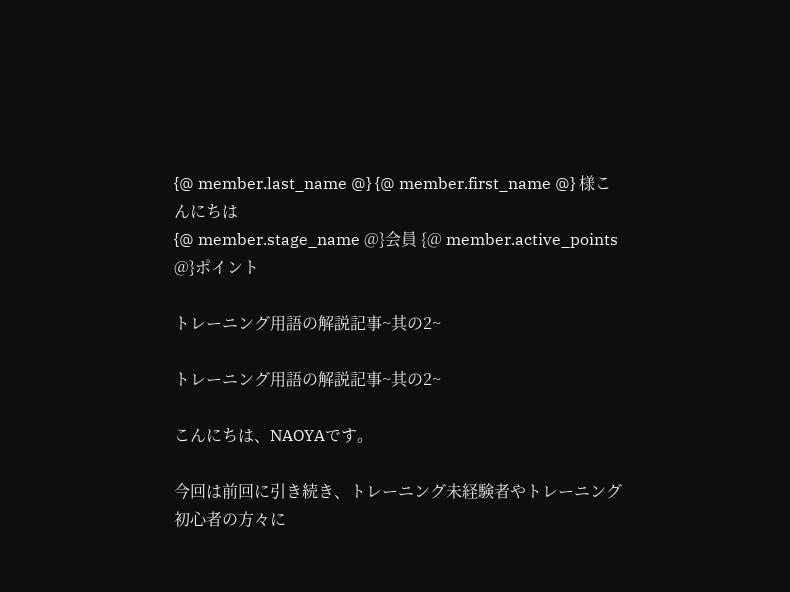{@ member.last_name @} {@ member.first_name @} 様こんにちは
{@ member.stage_name @}会員 {@ member.active_points @}ポイント

トレーニング用語の解説記事~其の2~

トレーニング用語の解説記事~其の2~

こんにちは、NAOYAです。

今回は前回に引き続き、トレーニング未経験者やトレーニング初心者の方々に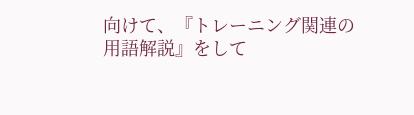向けて、『トレーニング関連の用語解説』をして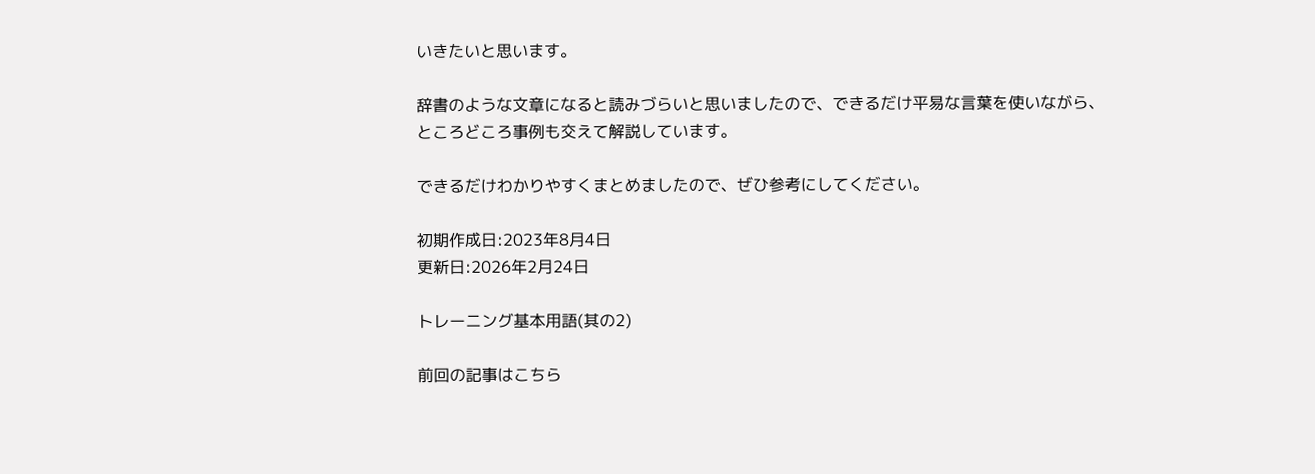いきたいと思います。

辞書のような文章になると読みづらいと思いましたので、できるだけ平易な言葉を使いながら、ところどころ事例も交えて解説しています。

できるだけわかりやすくまとめましたので、ぜひ参考にしてください。

初期作成日:2023年8月4日
更新日:2026年2月24日

トレーニング基本用語(其の2)

前回の記事はこちら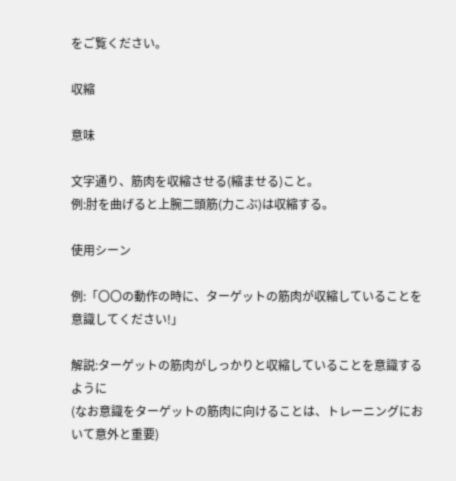をご覧ください。

収縮

意味

文字通り、筋肉を収縮させる(縮ませる)こと。
例:肘を曲げると上腕二頭筋(力こぶ)は収縮する。

使用シーン

例:「〇〇の動作の時に、ターゲットの筋肉が収縮していることを意識してください!」

解説:ターゲットの筋肉がしっかりと収縮していることを意識するように
(なお意識をターゲットの筋肉に向けることは、トレーニングにおいて意外と重要)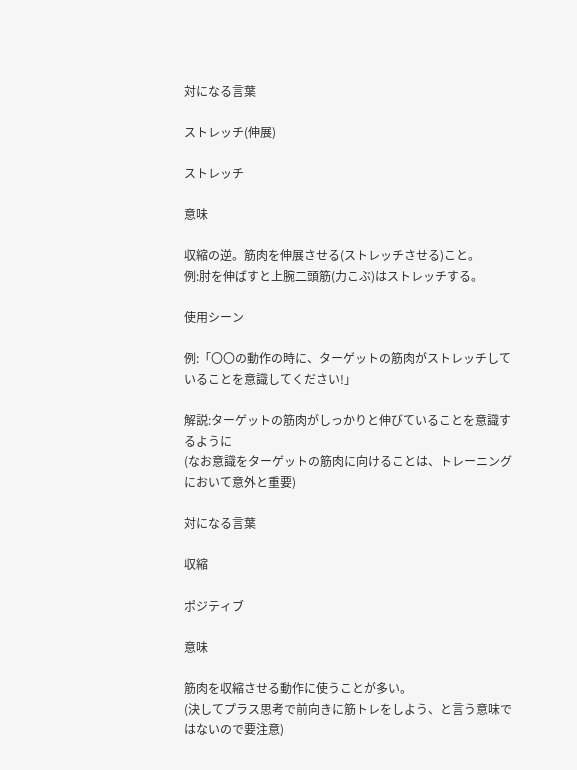対になる言葉

ストレッチ(伸展)

ストレッチ

意味

収縮の逆。筋肉を伸展させる(ストレッチさせる)こと。
例:肘を伸ばすと上腕二頭筋(力こぶ)はストレッチする。

使用シーン

例:「〇〇の動作の時に、ターゲットの筋肉がストレッチしていることを意識してください!」

解説:ターゲットの筋肉がしっかりと伸びていることを意識するように
(なお意識をターゲットの筋肉に向けることは、トレーニングにおいて意外と重要)

対になる言葉

収縮

ポジティブ

意味

筋肉を収縮させる動作に使うことが多い。
(決してプラス思考で前向きに筋トレをしよう、と言う意味ではないので要注意)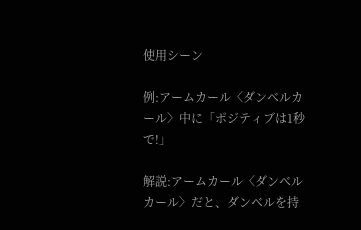使用シーン

例:アームカール〈ダンベルカール〉中に「ポジティブは1秒で!」

解説:アームカール〈ダンベルカール〉だと、ダンベルを持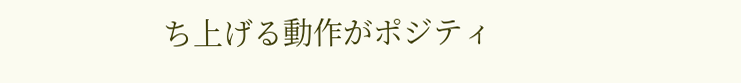ち上げる動作がポジティ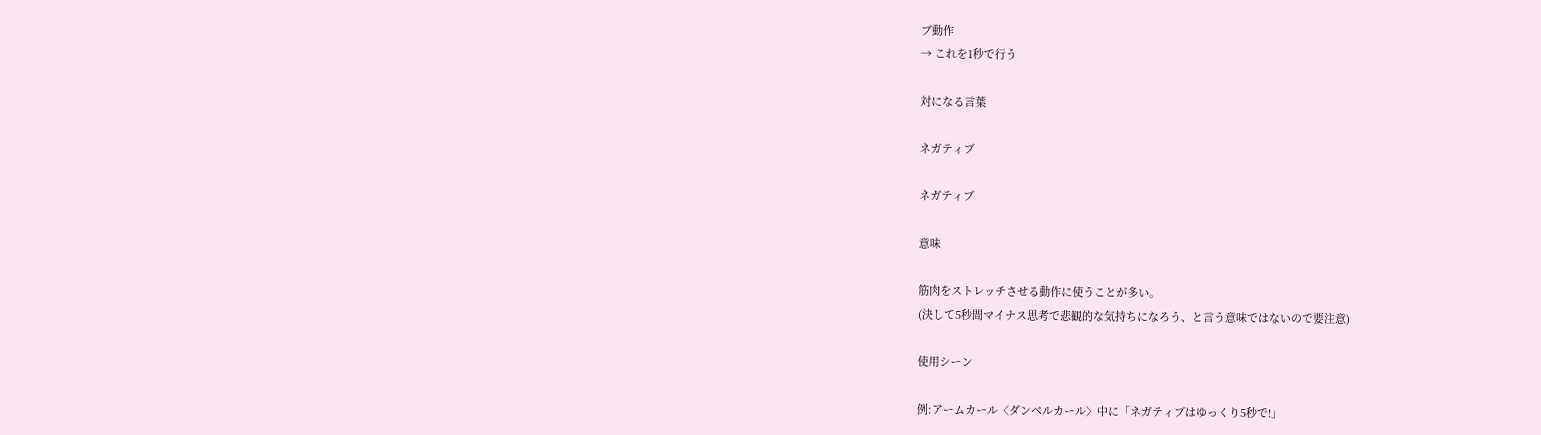ブ動作
→ これを1秒で行う

対になる言葉

ネガティブ

ネガティブ

意味

筋肉をストレッチさせる動作に使うことが多い。
(決して5秒間マイナス思考で悲観的な気持ちになろう、と言う意味ではないので要注意)

使用シーン

例:アームカール〈ダンベルカール〉中に「ネガティブはゆっくり5秒で!」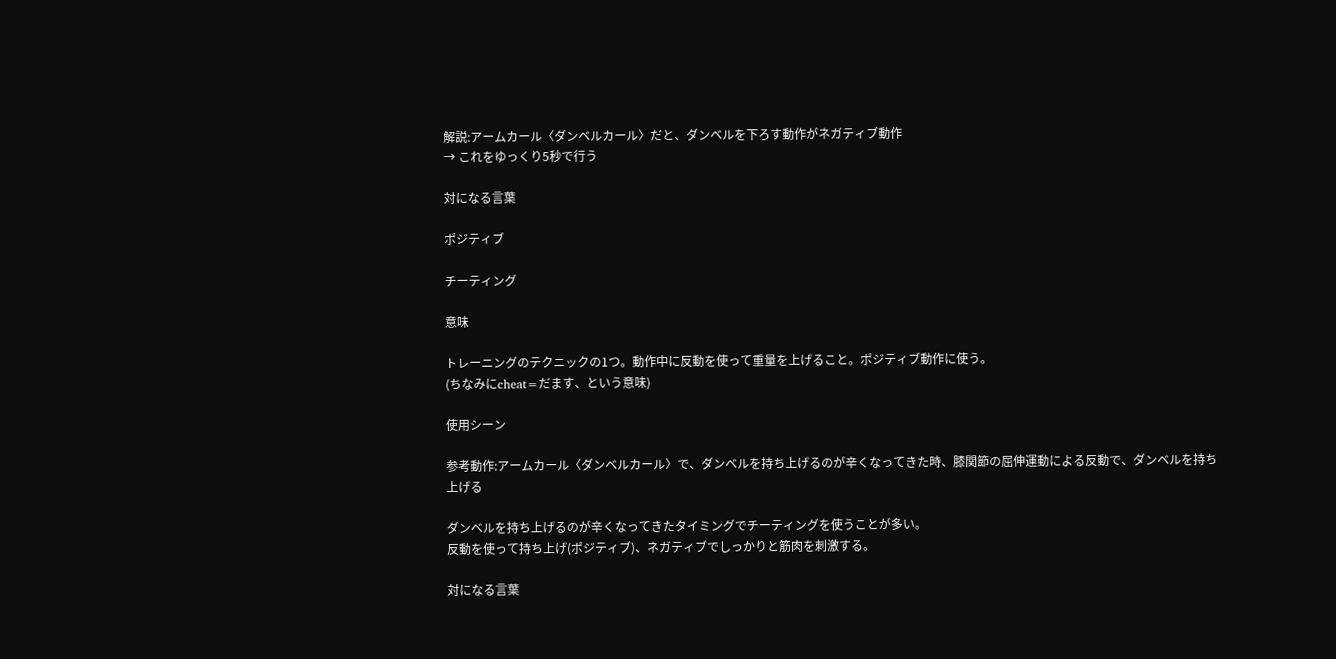解説:アームカール〈ダンベルカール〉だと、ダンベルを下ろす動作がネガティブ動作
→ これをゆっくり5秒で行う

対になる言葉

ポジティブ

チーティング

意味

トレーニングのテクニックの1つ。動作中に反動を使って重量を上げること。ポジティブ動作に使う。
(ちなみにcheat=だます、という意味)

使用シーン

参考動作:アームカール〈ダンベルカール〉で、ダンベルを持ち上げるのが辛くなってきた時、膝関節の屈伸運動による反動で、ダンベルを持ち上げる

ダンベルを持ち上げるのが辛くなってきたタイミングでチーティングを使うことが多い。
反動を使って持ち上げ(ポジティブ)、ネガティブでしっかりと筋肉を刺激する。

対になる言葉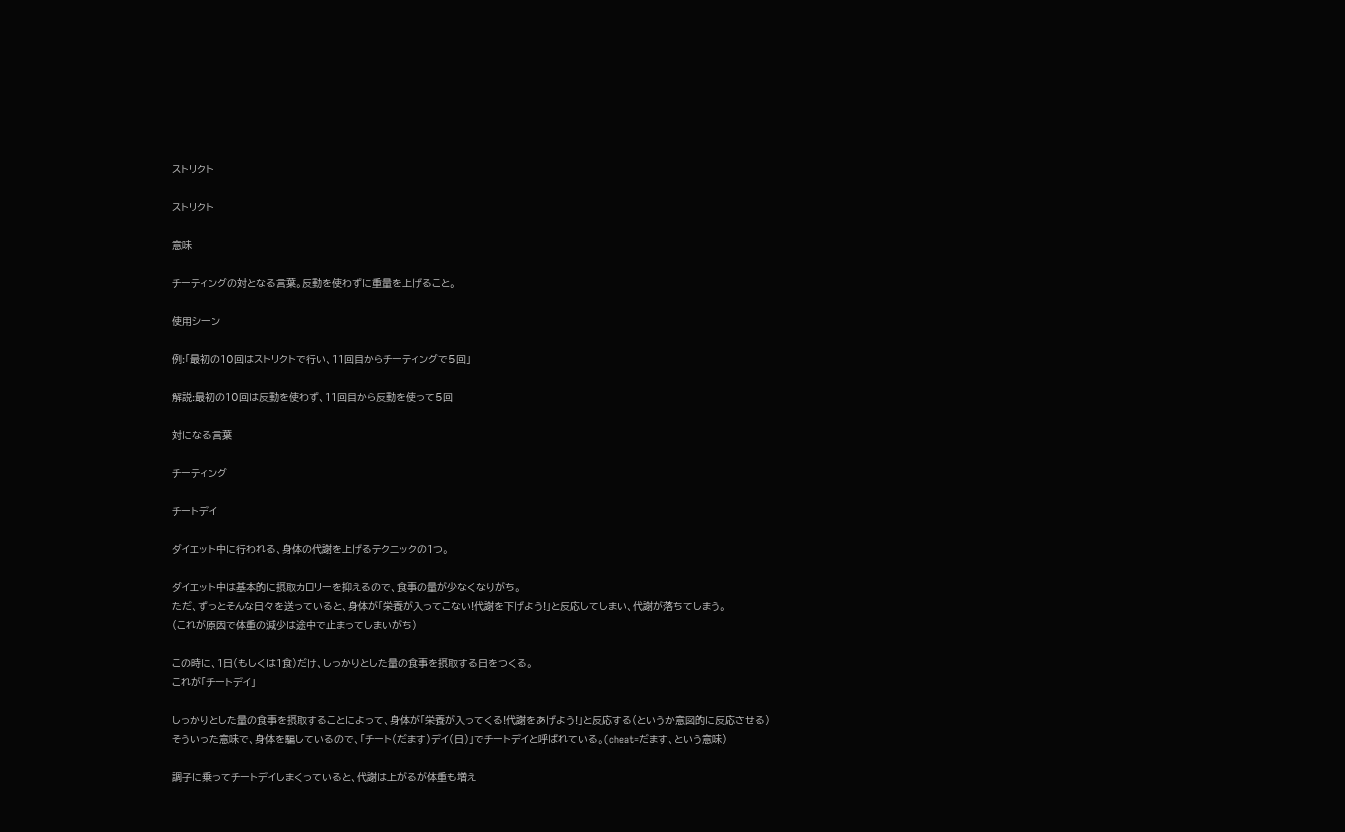ストリクト

ストリクト

意味

チーティングの対となる言葉。反動を使わずに重量を上げること。

使用シーン

例:「最初の10回はストリクトで行い、11回目からチーティングで5回」

解説:最初の10回は反動を使わず、11回目から反動を使って5回

対になる言葉

チーティング

チートデイ

ダイエット中に行われる、身体の代謝を上げるテクニックの1つ。

ダイエット中は基本的に摂取カロリーを抑えるので、食事の量が少なくなりがち。
ただ、ずっとそんな日々を送っていると、身体が「栄養が入ってこない!代謝を下げよう!」と反応してしまい、代謝が落ちてしまう。
(これが原因で体重の減少は途中で止まってしまいがち)

この時に、1日(もしくは1食)だけ、しっかりとした量の食事を摂取する日をつくる。
これが「チートデイ」

しっかりとした量の食事を摂取することによって、身体が「栄養が入ってくる!代謝をあげよう!」と反応する(というか意図的に反応させる)
そういった意味で、身体を騙しているので、「チート(だます)デイ(日)」でチートデイと呼ばれている。(cheat=だます、という意味)

調子に乗ってチートデイしまくっていると、代謝は上がるが体重も増え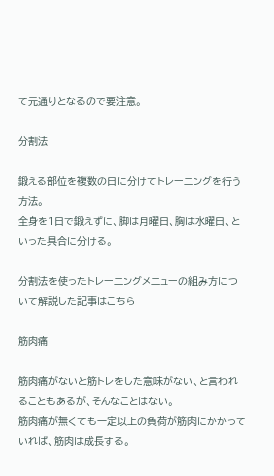て元通りとなるので要注意。

分割法

鍛える部位を複数の日に分けてトレーニングを行う方法。
全身を1日で鍛えずに、脚は月曜日、胸は水曜日、といった具合に分ける。

分割法を使ったトレーニングメニューの組み方について解説した記事はこちら

筋肉痛

筋肉痛がないと筋トレをした意味がない、と言われることもあるが、そんなことはない。
筋肉痛が無くても一定以上の負荷が筋肉にかかっていれば、筋肉は成長する。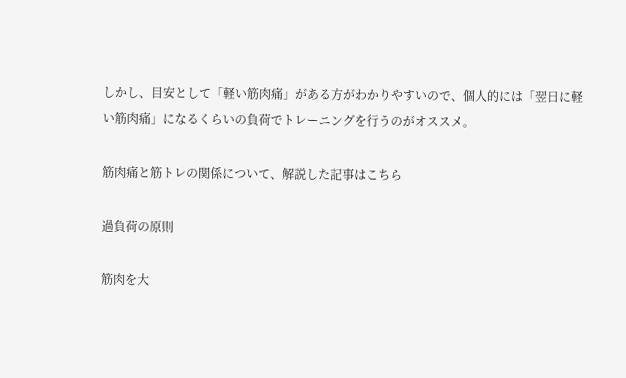しかし、目安として「軽い筋肉痛」がある方がわかりやすいので、個人的には「翌日に軽い筋肉痛」になるくらいの負荷でトレーニングを行うのがオススメ。

筋肉痛と筋トレの関係について、解説した記事はこちら

過負荷の原則

筋肉を大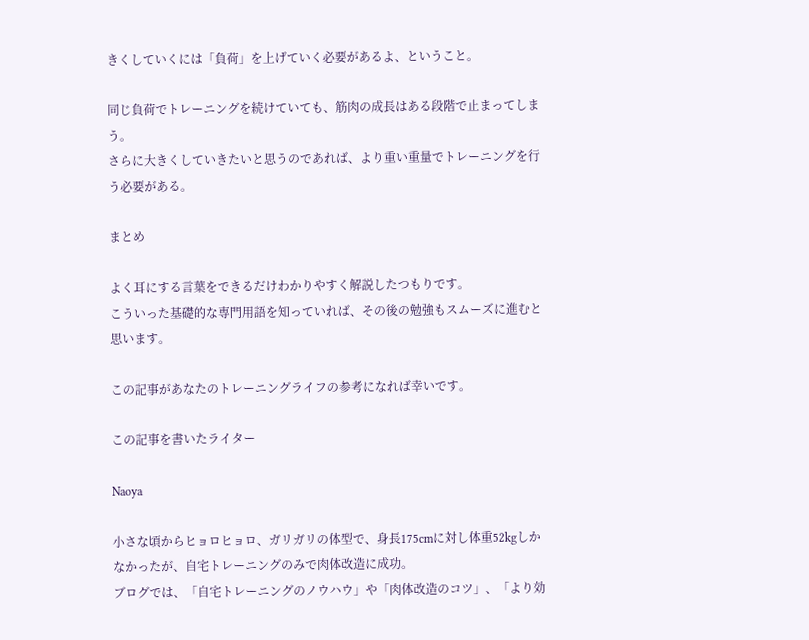きくしていくには「負荷」を上げていく必要があるよ、ということ。

同じ負荷でトレーニングを続けていても、筋肉の成長はある段階で止まってしまう。
さらに大きくしていきたいと思うのであれば、より重い重量でトレーニングを行う必要がある。

まとめ

よく耳にする言葉をできるだけわかりやすく解説したつもりです。
こういった基礎的な専門用語を知っていれば、その後の勉強もスムーズに進むと思います。

この記事があなたのトレーニングライフの参考になれば幸いです。

この記事を書いたライター

Naoya

小さな頃からヒョロヒョロ、ガリガリの体型で、身長175cmに対し体重52kgしかなかったが、自宅トレーニングのみで肉体改造に成功。
ブログでは、「自宅トレーニングのノウハウ」や「肉体改造のコツ」、「より効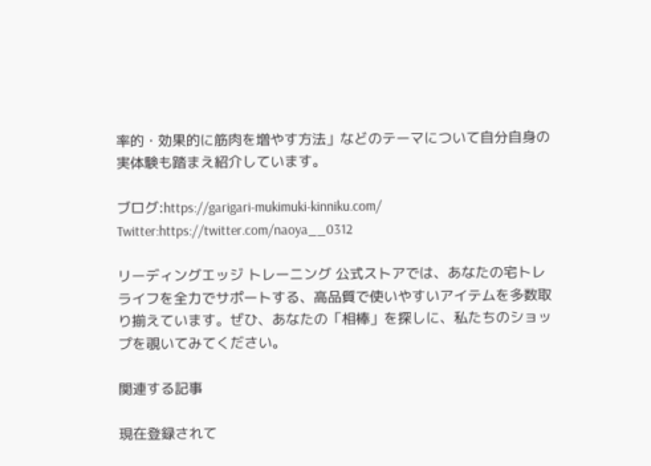率的・効果的に筋肉を増やす方法」などのテーマについて自分自身の実体験も踏まえ紹介しています。

ブログ:https://garigari-mukimuki-kinniku.com/
Twitter:https://twitter.com/naoya__0312

リーディングエッジ トレーニング 公式ストアでは、あなたの宅トレライフを全力でサポートする、高品質で使いやすいアイテムを多数取り揃えています。ぜひ、あなたの「相棒」を探しに、私たちのショップを覗いてみてください。

関連する記事

現在登録されて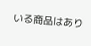いる商品はあり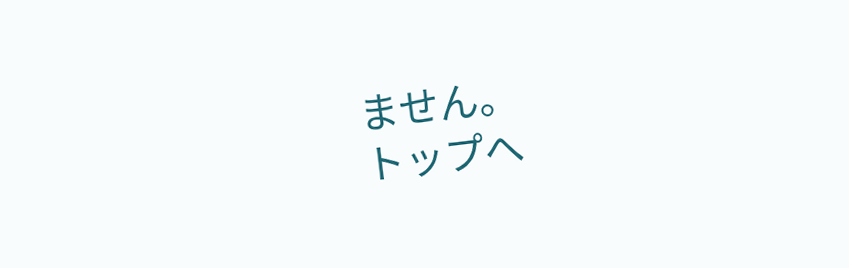ません。
トップへ